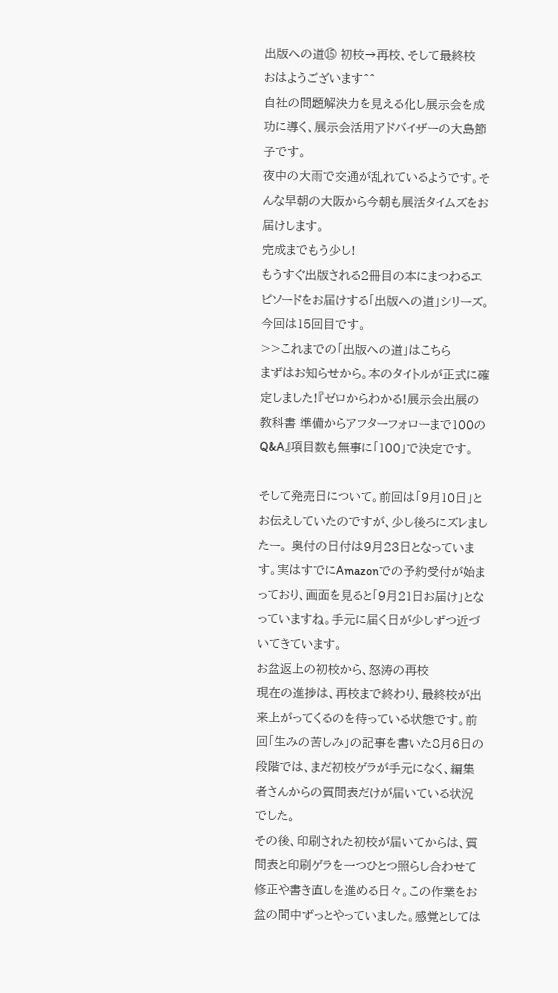出版への道⑮ 初校→再校、そして最終校
おはようございます^^
自社の問題解決力を見える化し展示会を成功に導く、展示会活用アドバイザーの大島節子です。
夜中の大雨で交通が乱れているようです。そんな早朝の大阪から今朝も展活タイムズをお届けします。
完成までもう少し!
もうすぐ出版される2冊目の本にまつわるエピソードをお届けする「出版への道」シリーズ。今回は15回目です。
>>これまでの「出版への道」はこちら
まずはお知らせから。本のタイトルが正式に確定しました!『ゼロからわかる!展示会出展の教科書 準備からアフターフォローまで100のQ&A』項目数も無事に「100」で決定です。

そして発売日について。前回は「9月10日」とお伝えしていたのですが、少し後ろにズレましたー。 奥付の日付は9月23日となっています。実はすでにAmazonでの予約受付が始まっており、画面を見ると「9月21日お届け」となっていますね。手元に届く日が少しずつ近づいてきています。
お盆返上の初校から、怒涛の再校
現在の進捗は、再校まで終わり、最終校が出来上がってくるのを待っている状態です。前回「生みの苦しみ」の記事を書いた8月6日の段階では、まだ初校ゲラが手元になく、編集者さんからの質問表だけが届いている状況でした。
その後、印刷された初校が届いてからは、質問表と印刷ゲラを一つひとつ照らし合わせて修正や書き直しを進める日々。この作業をお盆の間中ずっとやっていました。感覚としては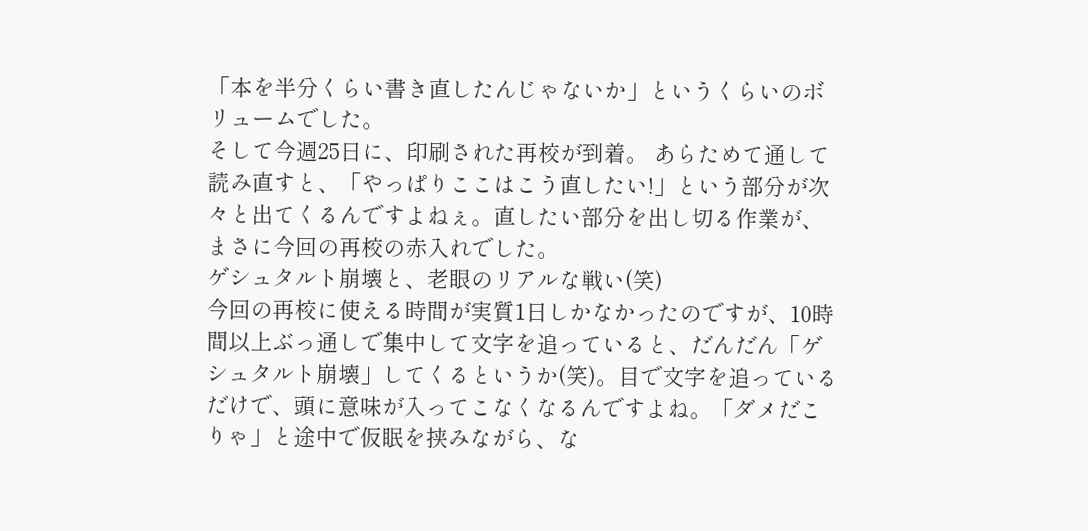「本を半分くらい書き直したんじゃないか」というくらいのボリュームでした。
そして今週25日に、印刷された再校が到着。 あらためて通して読み直すと、「やっぱりここはこう直したい!」という部分が次々と出てくるんですよねぇ。直したい部分を出し切る作業が、まさに今回の再校の赤入れでした。
ゲシュタルト崩壊と、老眼のリアルな戦い(笑)
今回の再校に使える時間が実質1日しかなかったのですが、10時間以上ぶっ通しで集中して文字を追っていると、だんだん「ゲシュタルト崩壊」してくるというか(笑)。目で文字を追っているだけで、頭に意味が入ってこなくなるんですよね。「ダメだこりゃ」と途中で仮眠を挟みながら、な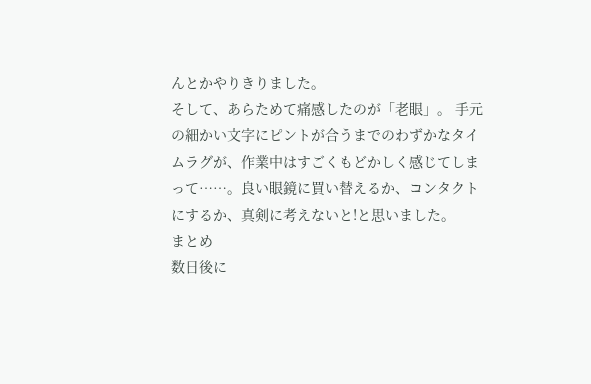んとかやりきりました。
そして、あらためて痛感したのが「老眼」。 手元の細かい文字にピントが合うまでのわずかなタイムラグが、作業中はすごくもどかしく感じてしまって……。良い眼鏡に買い替えるか、コンタクトにするか、真剣に考えないと!と思いました。
まとめ
数日後に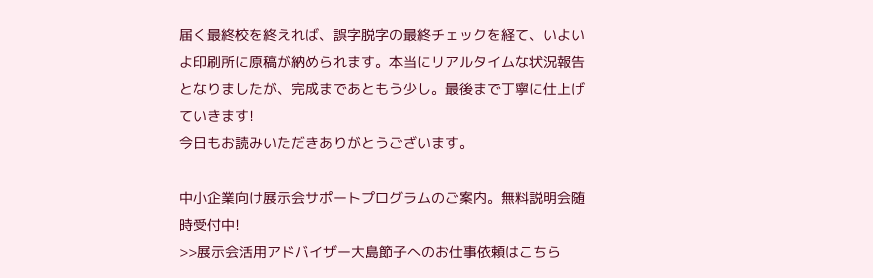届く最終校を終えれば、誤字脱字の最終チェックを経て、いよいよ印刷所に原稿が納められます。本当にリアルタイムな状況報告となりましたが、完成まであともう少し。最後まで丁寧に仕上げていきます!
今日もお読みいただきありがとうございます。

中小企業向け展示会サポートプログラムのご案内。無料説明会随時受付中!
>>展示会活用アドバイザー大島節子へのお仕事依頼はこちら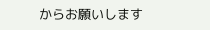からお願いします